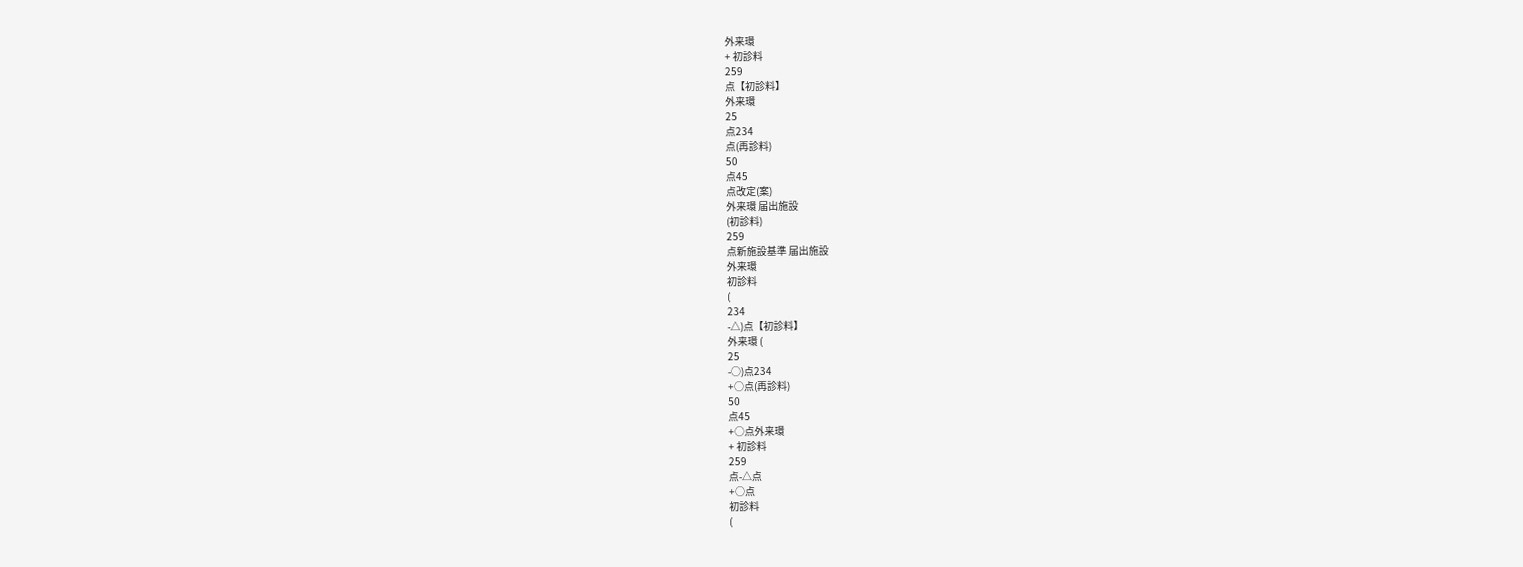外来環
+ 初診料
259
点【初診料】
外来環
25
点234
点(再診料)
50
点45
点改定(案)
外来環 届出施設
(初診料)
259
点新施設基準 届出施設
外来環
初診料
(
234
-△)点【初診料】
外来環 (
25
-○)点234
+○点(再診料)
50
点45
+○点外来環
+ 初診料
259
点-△点
+○点
初診料
(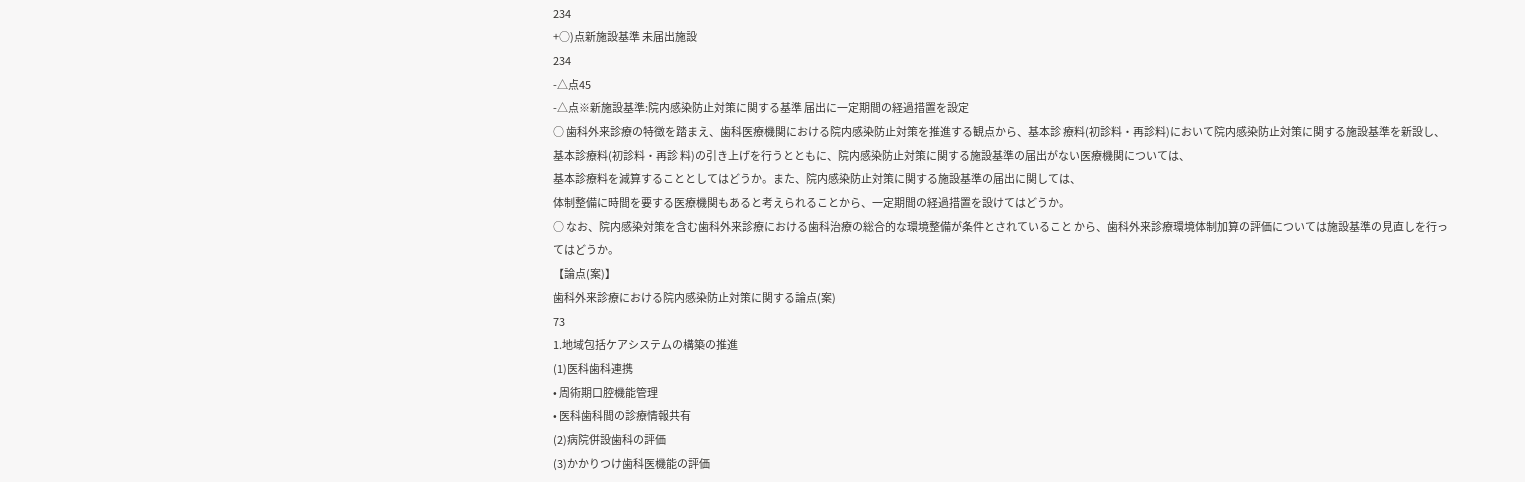234
+○)点新施設基準 未届出施設
234
-△点45
-△点※新施設基準:院内感染防止対策に関する基準 届出に一定期間の経過措置を設定
○ 歯科外来診療の特徴を踏まえ、歯科医療機関における院内感染防止対策を推進する観点から、基本診 療料(初診料・再診料)において院内感染防止対策に関する施設基準を新設し、基本診療料(初診料・再診 料)の引き上げを行うとともに、院内感染防止対策に関する施設基準の届出がない医療機関については、
基本診療料を減算することとしてはどうか。また、院内感染防止対策に関する施設基準の届出に関しては、
体制整備に時間を要する医療機関もあると考えられることから、一定期間の経過措置を設けてはどうか。
○ なお、院内感染対策を含む歯科外来診療における歯科治療の総合的な環境整備が条件とされていること から、歯科外来診療環境体制加算の評価については施設基準の見直しを行ってはどうか。
【論点(案)】
歯科外来診療における院内感染防止対策に関する論点(案)
73
1.地域包括ケアシステムの構築の推進
(1)医科歯科連携
• 周術期口腔機能管理
• 医科歯科間の診療情報共有
(2)病院併設歯科の評価
(3)かかりつけ歯科医機能の評価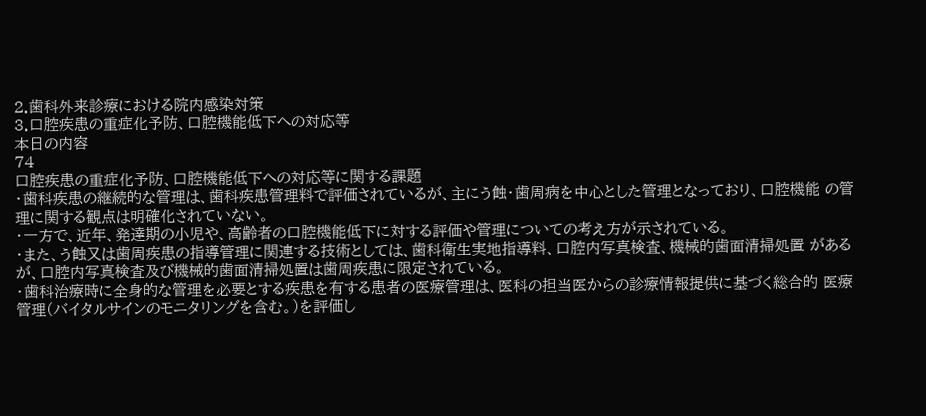2.歯科外来診療における院内感染対策
3.口腔疾患の重症化予防、口腔機能低下への対応等
本日の内容
74
口腔疾患の重症化予防、口腔機能低下への対応等に関する課題
・歯科疾患の継続的な管理は、歯科疾患管理料で評価されているが、主にう蝕・歯周病を中心とした管理となっており、口腔機能 の管理に関する観点は明確化されていない。
・一方で、近年、発達期の小児や、高齢者の口腔機能低下に対する評価や管理についての考え方が示されている。
・また、う蝕又は歯周疾患の指導管理に関連する技術としては、歯科衛生実地指導料、口腔内写真検査、機械的歯面清掃処置 があるが、口腔内写真検査及び機械的歯面清掃処置は歯周疾患に限定されている。
・歯科治療時に全身的な管理を必要とする疾患を有する患者の医療管理は、医科の担当医からの診療情報提供に基づく総合的 医療管理(バイタルサインのモニタリングを含む。)を評価し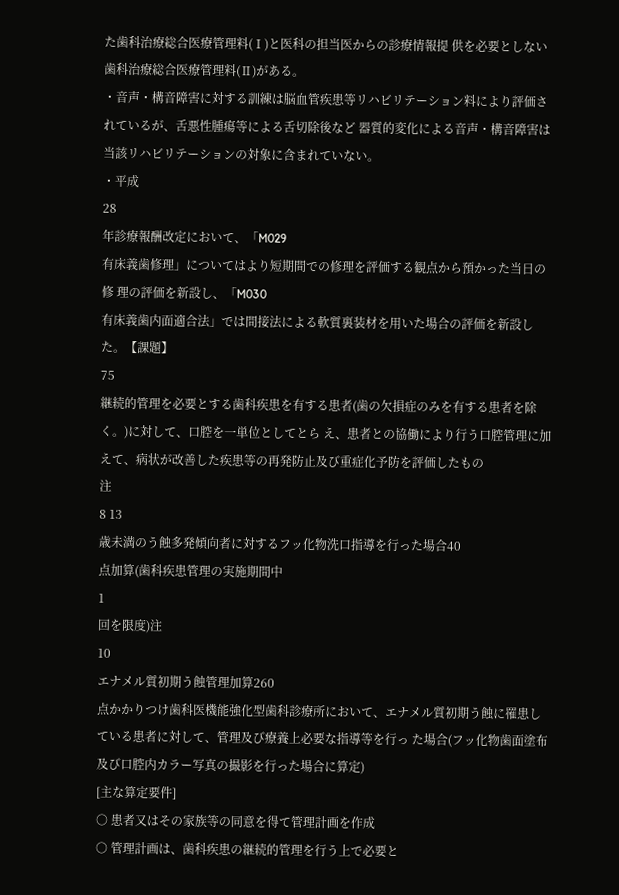た歯科治療総合医療管理料(Ⅰ)と医科の担当医からの診療情報提 供を必要としない歯科治療総合医療管理料(Ⅱ)がある。
・音声・構音障害に対する訓練は脳血管疾患等リハビリテーション料により評価されているが、舌悪性腫瘍等による舌切除後など 器質的変化による音声・構音障害は当該リハビリテーションの対象に含まれていない。
・平成
28
年診療報酬改定において、「M029
有床義歯修理」についてはより短期間での修理を評価する観点から預かった当日の修 理の評価を新設し、「M030
有床義歯内面適合法」では間接法による軟質裏装材を用いた場合の評価を新設した。【課題】
75
継続的管理を必要とする歯科疾患を有する患者(歯の欠損症のみを有する患者を除く。)に対して、口腔を一単位としてとら え、患者との協働により行う口腔管理に加えて、病状が改善した疾患等の再発防止及び重症化予防を評価したもの
注
8 13
歳未満のう蝕多発傾向者に対するフッ化物洗口指導を行った場合40
点加算(歯科疾患管理の実施期間中
1
回を限度)注
10
エナメル質初期う蝕管理加算260
点かかりつけ歯科医機能強化型歯科診療所において、エナメル質初期う蝕に罹患している患者に対して、管理及び療養上必要な指導等を行っ た場合(フッ化物歯面塗布及び口腔内カラー写真の撮影を行った場合に算定)
[主な算定要件]
○ 患者又はその家族等の同意を得て管理計画を作成
○ 管理計画は、歯科疾患の継続的管理を行う上で必要と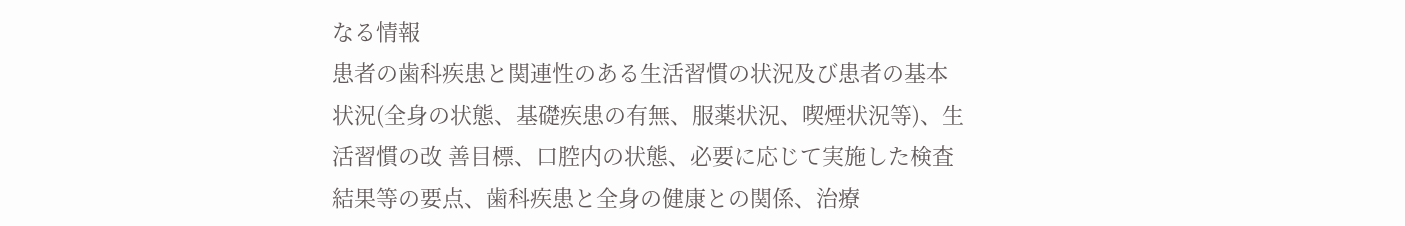なる情報
患者の歯科疾患と関連性のある生活習慣の状況及び患者の基本状況(全身の状態、基礎疾患の有無、服薬状況、喫煙状況等)、生活習慣の改 善目標、口腔内の状態、必要に応じて実施した検査結果等の要点、歯科疾患と全身の健康との関係、治療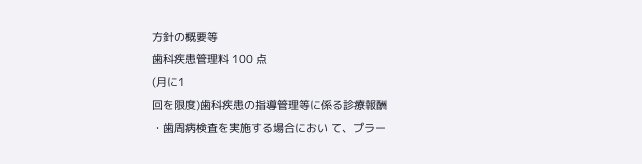方針の概要等
歯科疾患管理料 100 点
(月に1
回を限度)歯科疾患の指導管理等に係る診療報酬
・歯周病検査を実施する場合におい て、プラー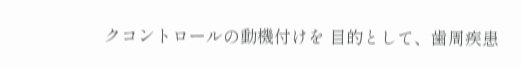クコントロールの動機付けを 目的として、歯周疾患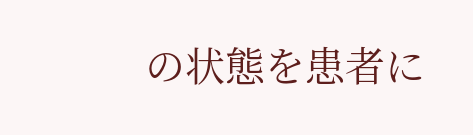の状態を患者に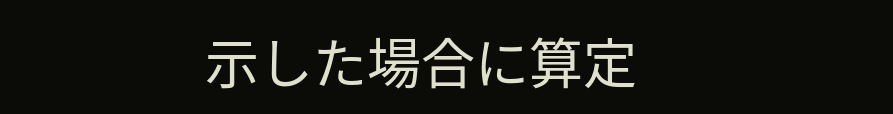示した場合に算定